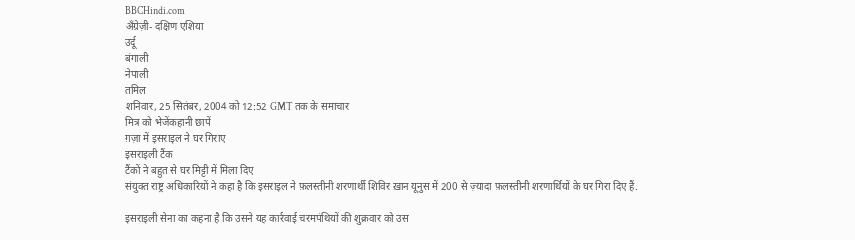BBCHindi.com
अँग्रेज़ी- दक्षिण एशिया
उर्दू
बंगाली
नेपाली
तमिल
शनिवार, 25 सितंबर, 2004 को 12:52 GMT तक के समाचार
मित्र को भेजेंकहानी छापें
ग़ज़ा में इसराइल ने घर गिराए
इसराइली टैंक
टैंकों ने बहुत से घर मिट्टी में मिला दिए
संयुक्त राष्ट्र अधिकारियों ने कहा है कि इसराइल ने फ़लस्तीनी शरणार्थी शिविर ख़ान यूनुस में 200 से ज़्यादा फ़लस्तीनी शरणार्थियों के घर गिरा दिए हैं.

इसराइली सेना का कहना है कि उसने यह कार्रवाई चरमपंथियों की शुक्रवार को उस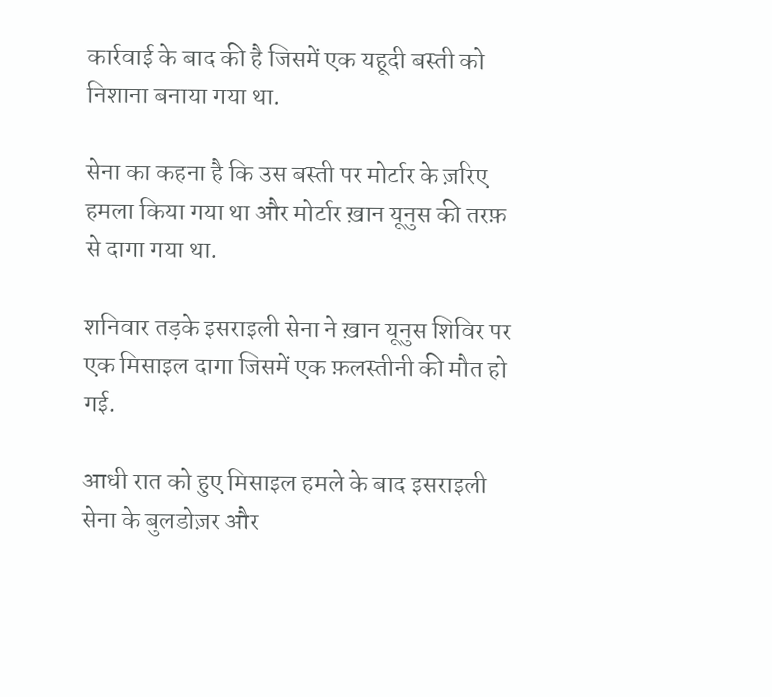कार्रवाई के बाद की है जिसमें एक यहूदी बस्ती को निशाना बनाया गया था.

सेना का कहना है कि उस बस्ती पर मोर्टार के ज़रिए हमला किया गया था और मोर्टार ख़ान यूनुस की तरफ़ से दागा गया था.

शनिवार तड़के इसराइली सेना ने ख़ान यूनुस शिविर पर एक मिसाइल दागा जिसमें एक फ़लस्तीनी की मौत हो गई.

आधी रात को हुए मिसाइल हमले के बाद इसराइली सेना के बुलडोज़र और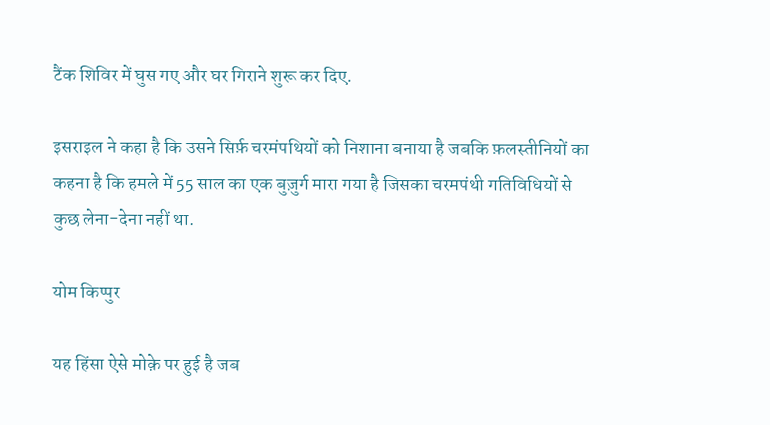टैंक शिविर में घुस गए और घर गिराने शुरू कर दिए.

इसराइल ने कहा है कि उसने सिर्फ़ चरमंपथियों को निशाना बनाया है जबकि फ़लस्तीनियों का कहना है कि हमले में 55 साल का एक बुज़ुर्ग मारा गया है जिसका चरमपंथी गतिविधियों से कुछ लेना-देना नहीं था.

योम किप्पुर

यह हिंसा ऐसे मोक़े पर हुई है जब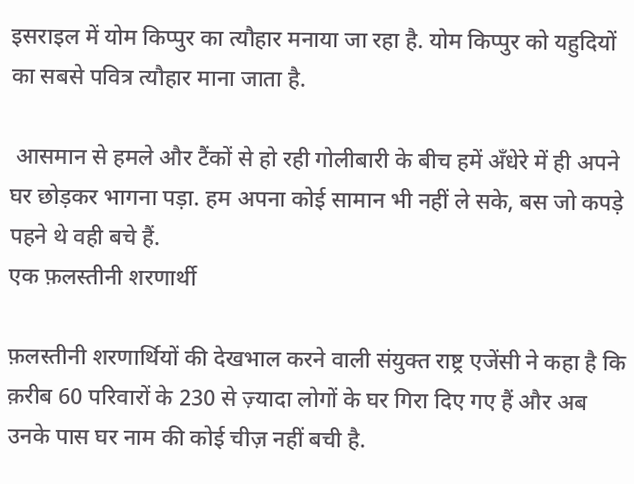इसराइल में योम किप्पुर का त्यौहार मनाया जा रहा है. योम किप्पुर को यहुदियों का सबसे पवित्र त्यौहार माना जाता है.

 आसमान से हमले और टैंकों से हो रही गोलीबारी के बीच हमें अँधेरे में ही अपने घर छोड़कर भागना पड़ा. हम अपना कोई सामान भी नहीं ले सके, बस जो कपड़े पहने थे वही बचे हैं.
एक फ़लस्तीनी शरणार्थी

फ़लस्तीनी शरणार्थियों की देखभाल करने वाली संयुक्त राष्ट्र एजेंसी ने कहा है कि क़रीब 60 परिवारों के 230 से ज़्यादा लोगों के घर गिरा दिए गए हैं और अब उनके पास घर नाम की कोई चीज़ नहीं बची है.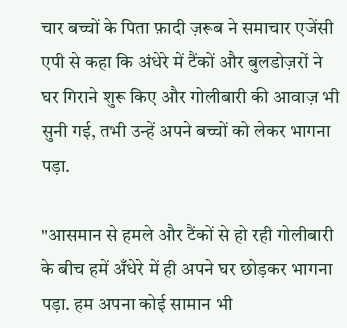चार बच्चों के पिता फ़ादी ज़रूब ने समाचार एजेंसी एपी से कहा कि अंधेरे में टैंकों और बुलडोज़रों ने घर गिराने शुरू किए और गोलीबारी की आवाज़ भी सुनी गई, तभी उन्हें अपने बच्चों को लेकर भागना पड़ा.

"आसमान से हमले और टैंकों से हो रही गोलीबारी के बीच हमें अँधेरे में ही अपने घर छोड़कर भागना पड़ा. हम अपना कोई सामान भी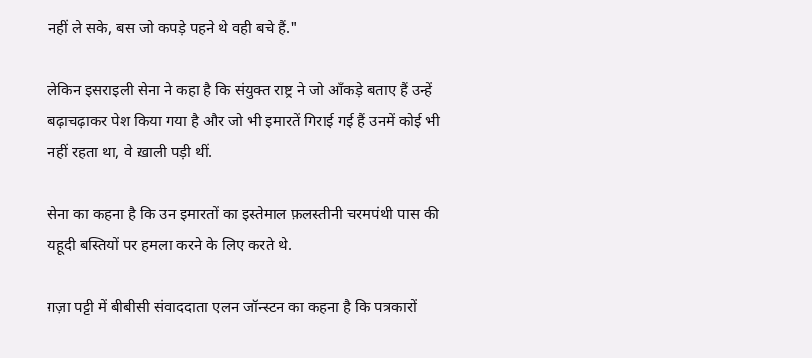नहीं ले सके, बस जो कपड़े पहने थे वही बचे हैं."

लेकिन इसराइली सेना ने कहा है कि संयुक्त राष्ट्र ने जो आँकड़े बताए हैं उन्हें बढ़ाचढ़ाकर पेश किया गया है और जो भी इमारतें गिराई गई हैं उनमें कोई भी नहीं रहता था, वे ख़ाली पड़ी थीं.

सेना का कहना है कि उन इमारतों का इस्तेमाल फ़लस्तीनी चरमपंथी पास की यहूदी बस्तियों पर हमला करने के लिए करते थे.

ग़ज़ा पट्टी में बीबीसी संवाददाता एलन जॉन्स्टन का कहना है कि पत्रकारों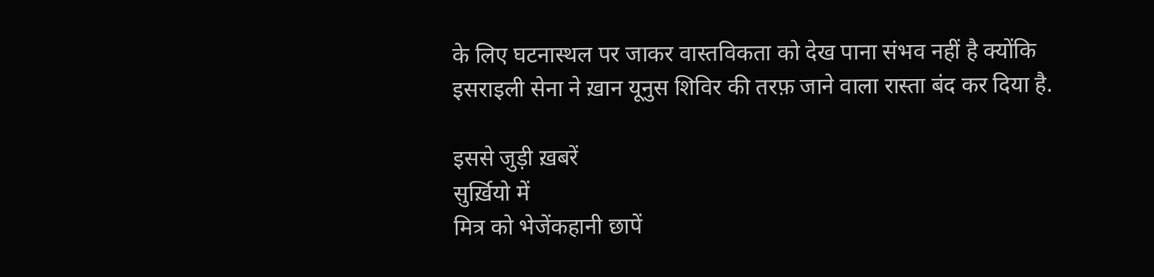के लिए घटनास्थल पर जाकर वास्तविकता को देख पाना संभव नहीं है क्योंकि इसराइली सेना ने ख़ान यूनुस शिविर की तरफ़ जाने वाला रास्ता बंद कर दिया है.

इससे जुड़ी ख़बरें
सुर्ख़ियो में
मित्र को भेजेंकहानी छापें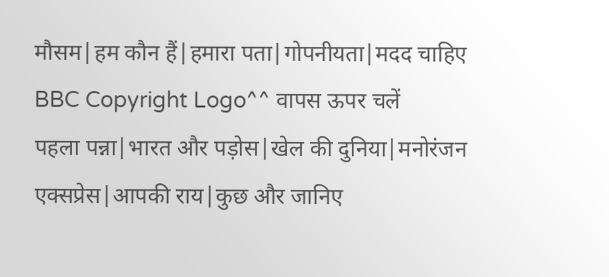मौसम|हम कौन हैं|हमारा पता|गोपनीयता|मदद चाहिए
BBC Copyright Logo^^ वापस ऊपर चलें
पहला पन्ना|भारत और पड़ोस|खेल की दुनिया|मनोरंजन एक्सप्रेस|आपकी राय|कुछ और जानिए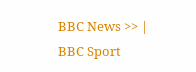BBC News >> | BBC Sport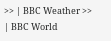>> | BBC Weather >> | BBC World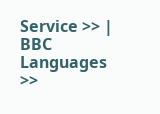Service >> | BBC Languages >>